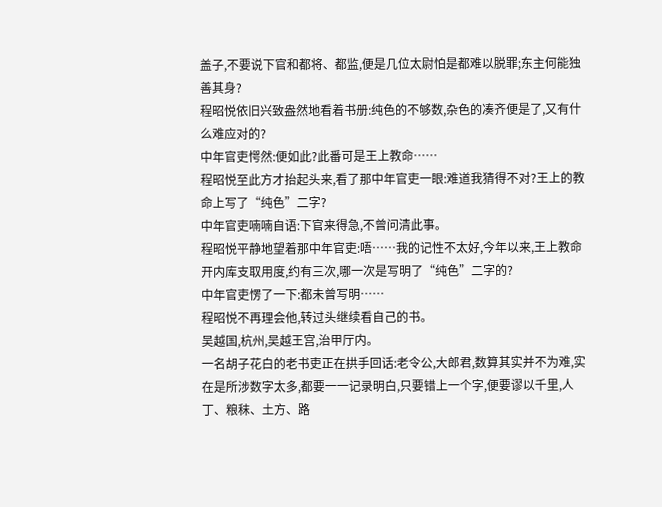盖子,不要说下官和都将、都监,便是几位太尉怕是都难以脱罪;东主何能独善其身?
程昭悦依旧兴致盎然地看着书册:纯色的不够数,杂色的凑齐便是了,又有什么难应对的?
中年官吏愕然:便如此?此番可是王上教命……
程昭悦至此方才抬起头来,看了那中年官吏一眼:难道我猜得不对?王上的教命上写了“纯色”二字?
中年官吏喃喃自语:下官来得急,不曾问清此事。
程昭悦平静地望着那中年官吏:唔……我的记性不太好,今年以来,王上教命开内库支取用度,约有三次,哪一次是写明了“纯色”二字的?
中年官吏愣了一下:都未曾写明……
程昭悦不再理会他,转过头继续看自己的书。
吴越国,杭州,吴越王宫,治甲厅内。
一名胡子花白的老书吏正在拱手回话:老令公,大郎君,数算其实并不为难,实在是所涉数字太多,都要一一记录明白,只要错上一个字,便要谬以千里,人丁、粮秣、土方、路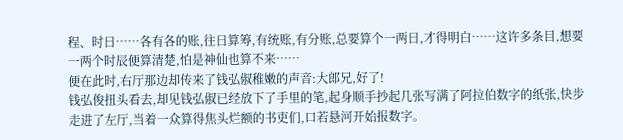程、时日……各有各的账,往日算筹,有统账,有分账,总要算个一两日,才得明白……这许多条目,想要一两个时辰便算清楚,怕是神仙也算不来……
便在此时,右厅那边却传来了钱弘俶稚嫩的声音:大郎兄,好了!
钱弘俊扭头看去,却见钱弘俶已经放下了手里的笔,起身顺手抄起几张写满了阿拉伯数字的纸张,快步走进了左厅,当着一众算得焦头烂额的书吏们,口若悬河开始报数字。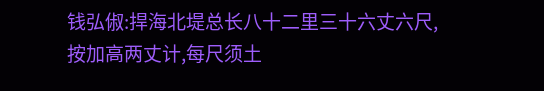钱弘俶:捍海北堤总长八十二里三十六丈六尺,按加高两丈计,每尺须土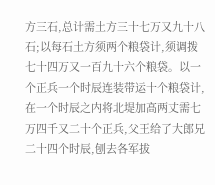方三石,总计需土方三十七万又九十八石;以每石土方须两个粮袋计,须调拨七十四万又一百九十六个粮袋。以一个正兵一个时辰连装带运十个粮袋计,在一个时辰之内将北堤加高两丈需七万四千又二十个正兵,父王给了大郎兄二十四个时辰,刨去各军拔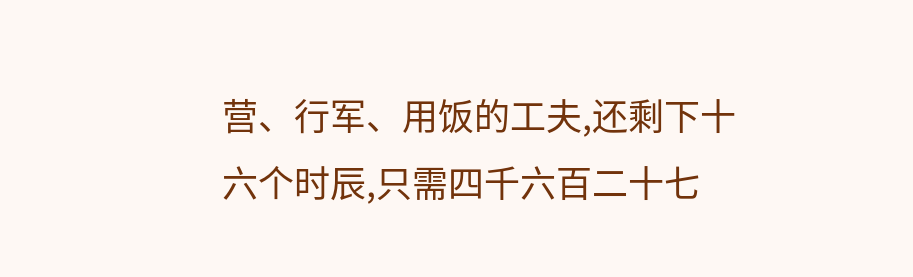营、行军、用饭的工夫,还剩下十六个时辰,只需四千六百二十七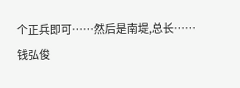个正兵即可……然后是南堤,总长……
钱弘俊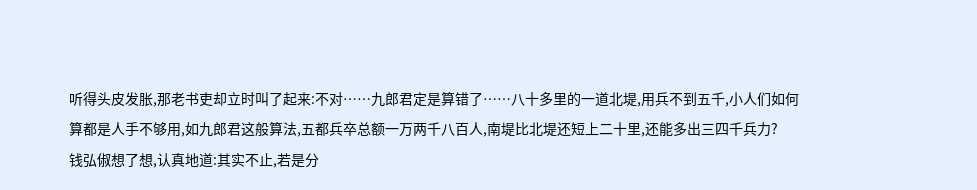听得头皮发胀,那老书吏却立时叫了起来:不对……九郎君定是算错了……八十多里的一道北堤,用兵不到五千,小人们如何算都是人手不够用,如九郎君这般算法,五都兵卒总额一万两千八百人,南堤比北堤还短上二十里,还能多出三四千兵力?
钱弘俶想了想,认真地道:其实不止,若是分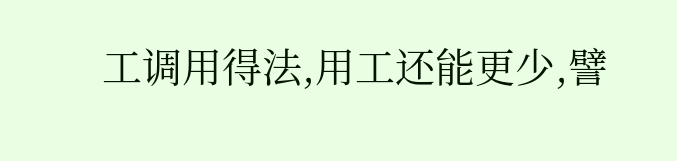工调用得法,用工还能更少,譬